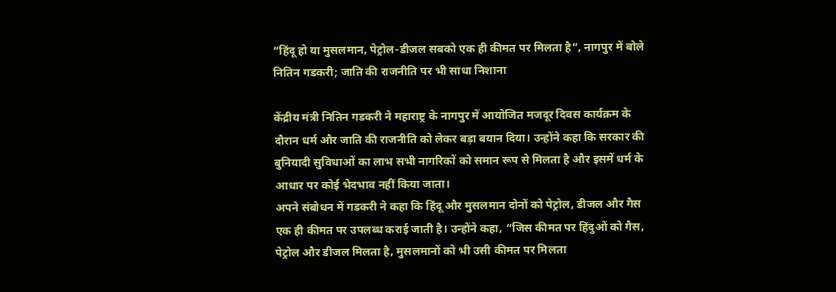“हिंदू हो या मुसलमान, पेट्रोल-डीजल सबको एक ही कीमत पर मिलता है”, नागपुर में बोले नितिन गडकरी; जाति की राजनीति पर भी साधा निशाना

केंद्रीय मंत्री नितिन गडकरी ने महाराष्ट्र के नागपुर में आयोजित मजदूर दिवस कार्यक्रम के दौरान धर्म और जाति की राजनीति को लेकर बड़ा बयान दिया। उन्होंने कहा कि सरकार की बुनियादी सुविधाओं का लाभ सभी नागरिकों को समान रूप से मिलता है और इसमें धर्म के आधार पर कोई भेदभाव नहीं किया जाता।
अपने संबोधन में गडकरी ने कहा कि हिंदू और मुसलमान दोनों को पेट्रोल, डीजल और गैस एक ही कीमत पर उपलब्ध कराई जाती है। उन्होंने कहा, “जिस कीमत पर हिंदुओं को गैस, पेट्रोल और डीजल मिलता है, मुसलमानों को भी उसी कीमत पर मिलता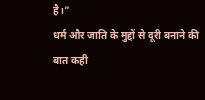है।”
धर्म और जाति के मुद्दों से दूरी बनाने की बात कही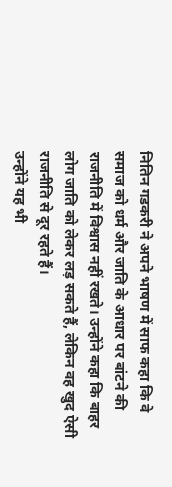नितिन गडकरी ने अपने भाषण में साफ कहा कि वे समाज को धर्म और जाति के आधार पर बांटने की राजनीति में विश्वास नहीं रखते। उन्होंने कहा कि बाहर लोग जाति को लेकर लड़ सकते हैं, लेकिन वह खुद ऐसी राजनीति से दूर रहते हैं।
उन्होंने यह भी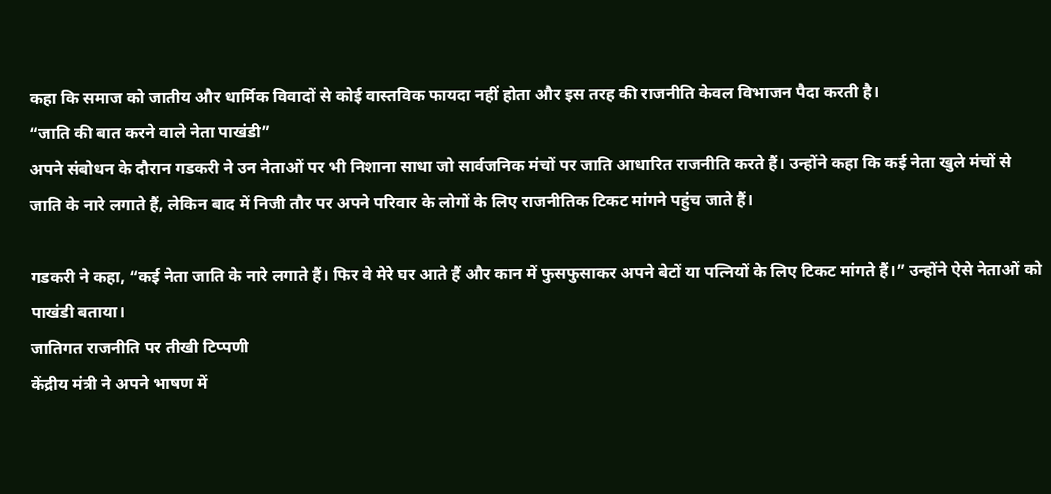कहा कि समाज को जातीय और धार्मिक विवादों से कोई वास्तविक फायदा नहीं होता और इस तरह की राजनीति केवल विभाजन पैदा करती है।
“जाति की बात करने वाले नेता पाखंडी”
अपने संबोधन के दौरान गडकरी ने उन नेताओं पर भी निशाना साधा जो सार्वजनिक मंचों पर जाति आधारित राजनीति करते हैं। उन्होंने कहा कि कई नेता खुले मंचों से जाति के नारे लगाते हैं, लेकिन बाद में निजी तौर पर अपने परिवार के लोगों के लिए राजनीतिक टिकट मांगने पहुंच जाते हैं।

गडकरी ने कहा, “कई नेता जाति के नारे लगाते हैं। फिर वे मेरे घर आते हैं और कान में फुसफुसाकर अपने बेटों या पत्नियों के लिए टिकट मांगते हैं।” उन्होंने ऐसे नेताओं को पाखंडी बताया।
जातिगत राजनीति पर तीखी टिप्पणी
केंद्रीय मंत्री ने अपने भाषण में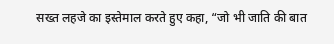सख्त लहजे का इस्तेमाल करते हुए कहा, “जो भी जाति की बात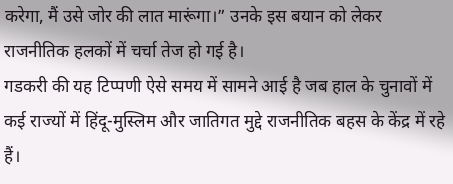करेगा, मैं उसे जोर की लात मारूंगा।” उनके इस बयान को लेकर राजनीतिक हलकों में चर्चा तेज हो गई है।
गडकरी की यह टिप्पणी ऐसे समय में सामने आई है जब हाल के चुनावों में कई राज्यों में हिंदू-मुस्लिम और जातिगत मुद्दे राजनीतिक बहस के केंद्र में रहे हैं।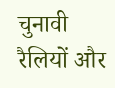चुनावी रैलियों और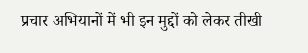प्रचार अभियानों में भी इन मुद्दों को लेकर तीखी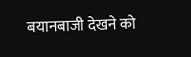बयानबाजी देखने को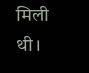मिली थी।